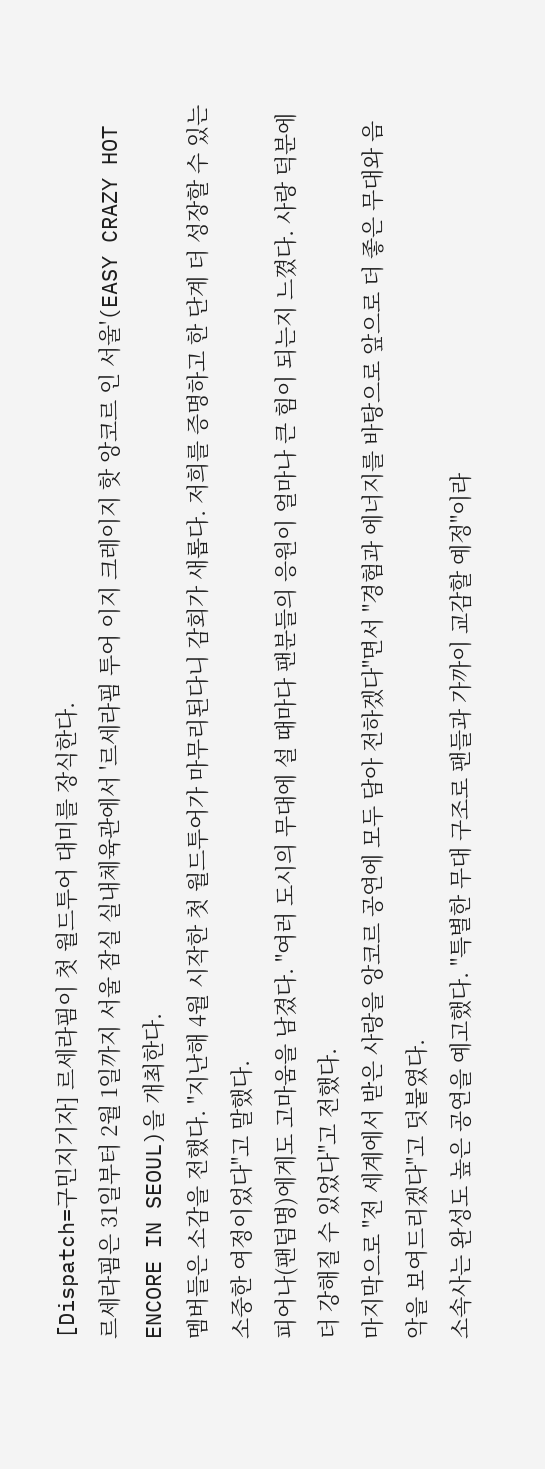[Dispatch=구민지기자] 르세라핌이 첫 월드투어 대미를 장식한다.
르세라핌은 31일부터 2월 1일까지 서울 잠실 실내체육관에서 '르세라핌 투어 이지 크레이지 핫 앙코르 인 서울'(EASY CRAZY HOT ENCORE IN SEOUL)을 개최한다.
멤버들은 소감을 전했다. "지난해 4월 시작한 첫 월드투어가 마무리된다니 감회가 새롭다. 저희를 증명하고 한 단계 더 성장할 수 있는 소중한 여정이었다"고 말했다.
피어나(팬덤명)에게도 고마움을 남겼다. "여러 도시의 무대에 설 때마다 팬분들의 응원이 얼마나 큰 힘이 되는지 느꼈다. 사랑 덕분에 더 강해질 수 있었다"고 전했다.
마지막으로 "전 세계에서 받은 사랑을 앙코르 공연에 모두 담아 전하겠다"면서 "경험과 에너지를 바탕으로 앞으로 더 좋은 무대와 음악을 보여드리겠다"고 덧붙였다.
소속사는 완성도 높은 공연을 예고했다. "특별한 무대 구조로 팬들과 가까이 교감할 예정"이라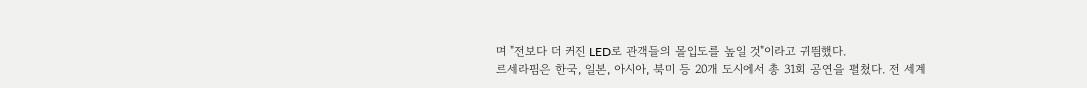며 "전보다 더 커진 LED로 관객들의 몰입도를 높일 것"이라고 귀띔했다.
르세라핌은 한국, 일본, 아시아, 북미 등 20개 도시에서 총 31회 공연을 펼쳤다. 전 세계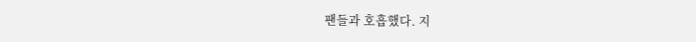팬들과 호흡했다. 지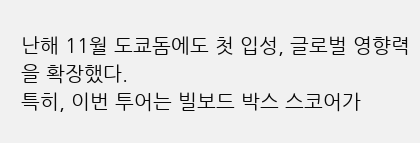난해 11월 도쿄돔에도 첫 입성, 글로벌 영향력을 확장했다.
특히, 이번 투어는 빌보드 박스 스코어가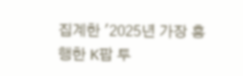집계한 '2025년 가장 흥행한 K팝 투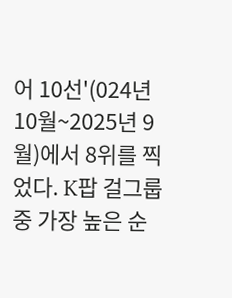어 10선'(024년 10월~2025년 9월)에서 8위를 찍었다. K팝 걸그룹 중 가장 높은 순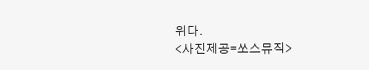위다.
<사진제공=쏘스뮤직>